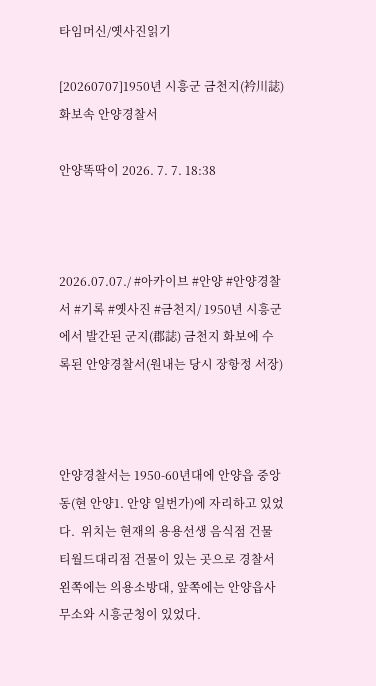타임머신/옛사진읽기

[20260707]1950년 시흥군 금천지(衿川誌) 화보속 안양경찰서

안양똑딱이 2026. 7. 7. 18:38



2026.07.07./ #아카이브 #안양 #안양경찰서 #기록 #옛사진 #금천지/ 1950년 시흥군에서 발간된 군지(郡誌) 금천지 화보에 수록된 안양경찰서(원내는 당시 장항정 서장)



안양경찰서는 1950-60년대에 안양읍 중앙동(현 안양1. 안양 일번가)에 자리하고 있었다.  위치는 현재의 용용선생 음식점 건물 티월드대리점 건물이 있는 곳으로 경찰서 왼쪽에는 의용소방대, 앞쪽에는 안양읍사무소와 시흥군청이 있었다.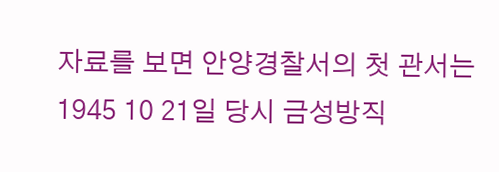자료를 보면 안양경찰서의 첫 관서는 1945 10 21일 당시 금성방직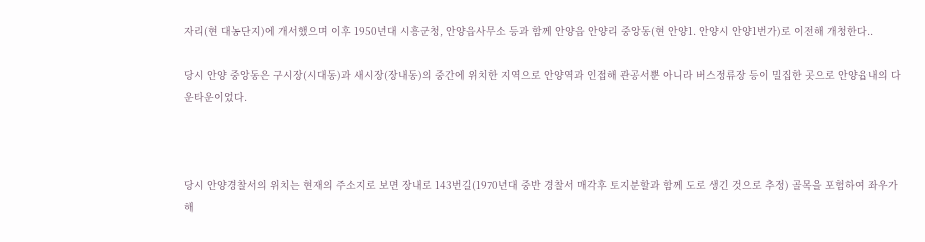자리(현 대농단지)에 개서했으며 이후 1950년대 시흥군청, 안양읍사무소 등과 함께 안양읍 안양리 중앙동(현 안양1. 안양시 안양1번가)로 이전해 개청한다..

당시 안양 중앙동은 구시장(시대동)과 새시장(장내동)의 중간에 위치한 지역으로 안양역과 인접해 관공서뿐 아니라 버스정류장 등이 밀집한 곳으로 안양윱내의 다운타운이었다.



당시 안양경찰서의 위치는 현재의 주소지로 보면 장내로 143번길(1970년대 중반 경찰서 매각후 토지분할과 함께 도로 생긴 것으로 추정) 골목을 포험하여 좌우가 해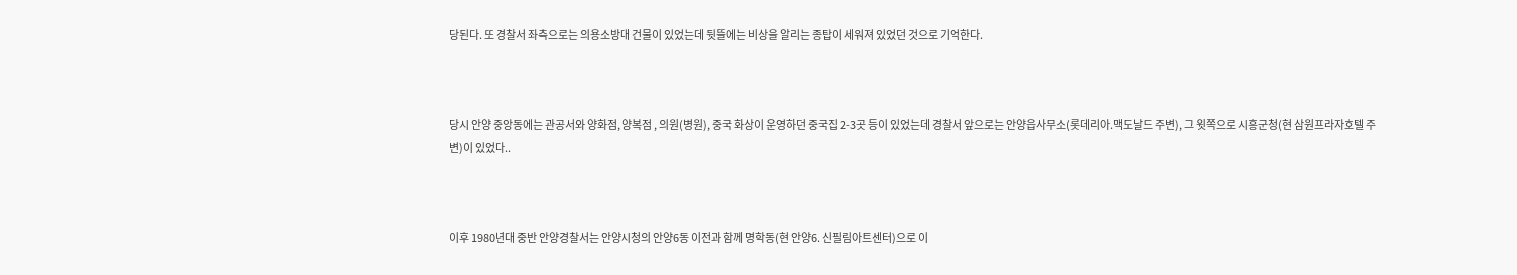당된다. 또 경찰서 좌측으로는 의용소방대 건물이 있었는데 뒷뜰에는 비상을 알리는 종탑이 세워져 있었던 것으로 기억한다.



당시 안양 중앙동에는 관공서와 양화점, 양복점 , 의원(병원), 중국 화상이 운영하던 중국집 2-3곳 등이 있었는데 경찰서 앞으로는 안양읍사무소(롯데리아.맥도날드 주변), 그 윗쪽으로 시흥군청(현 삼원프라자호텔 주변)이 있었다..



이후 1980년대 중반 안양경찰서는 안양시청의 안양6동 이전과 함께 명학동(현 안양6. 신필림아트센터)으로 이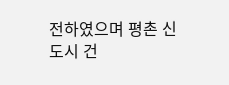전하였으며 평촌 신도시 건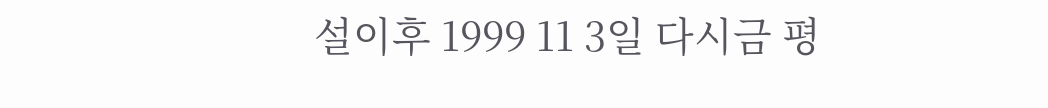설이후 1999 11 3일 다시금 평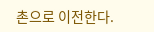촌으로 이전한다.